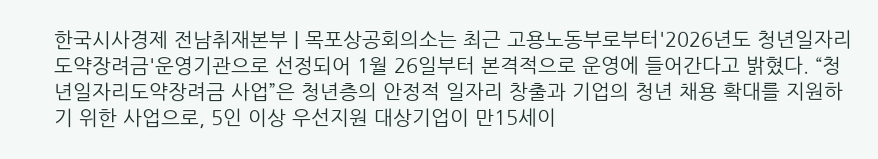한국시사경제 전남취재본부 | 목포상공회의소는 최근 고용노동부로부터'2026년도 청년일자리 도약장려금'운영기관으로 선정되어 1월 26일부터 본격적으로 운영에 들어간다고 밝혔다. “청년일자리도약장려금 사업”은 청년층의 안정적 일자리 창출과 기업의 청년 채용 확대를 지원하기 위한 사업으로, 5인 이상 우선지원 대상기업이 만15세이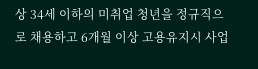상 34세 이하의 미취업 청년을 정규직으로 채용하고 6개월 이상 고용유지시 사업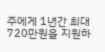주에게 1년간 최대 720만원을 지원하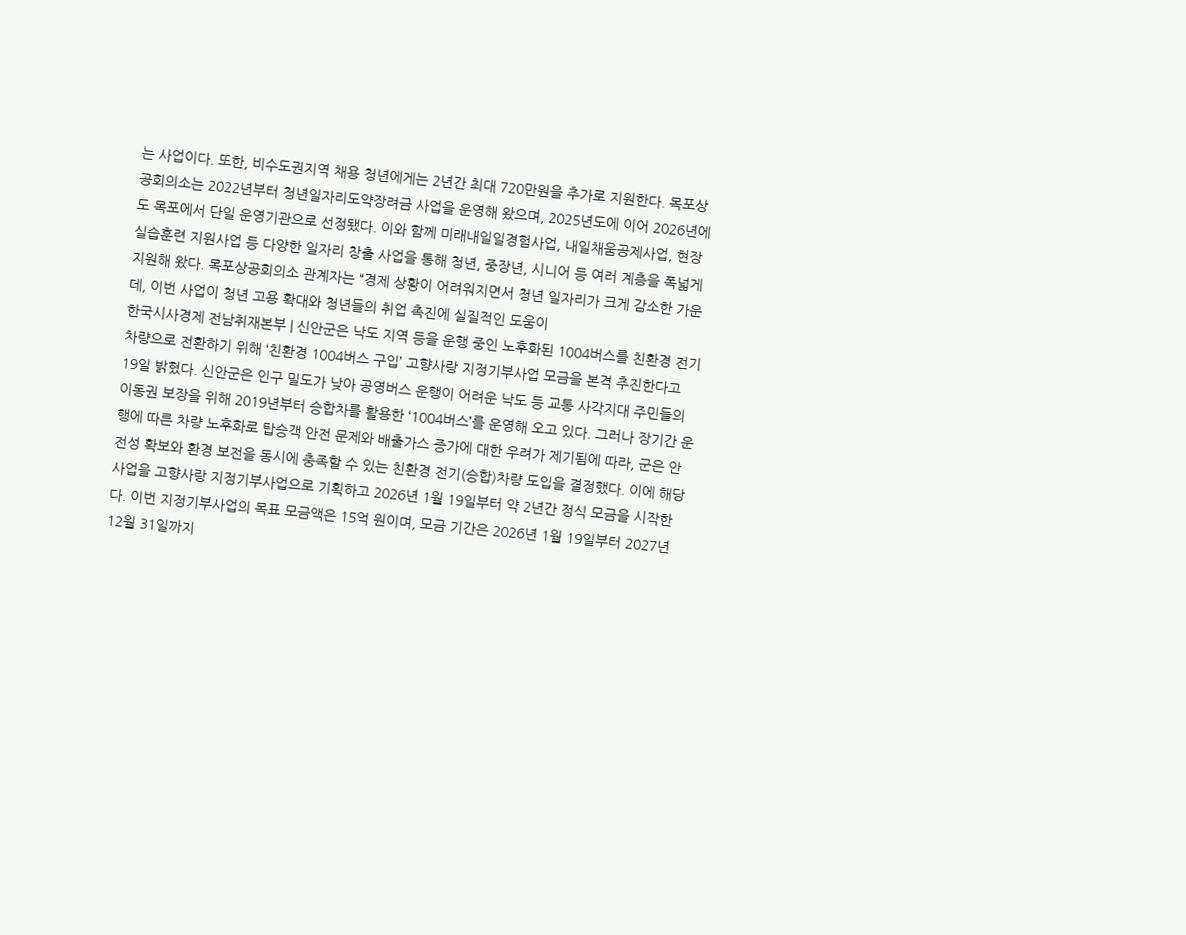는 사업이다. 또한, 비수도권지역 채용 청년에게는 2년간 최대 720만원을 추가로 지원한다. 목포상공회의소는 2022년부터 청년일자리도약장려금 사업을 운영해 왔으며, 2025년도에 이어 2026년에도 목포에서 단일 운영기관으로 선정됐다. 이와 함께 미래내일일경험사업, 내일채움공제사업, 현장실습훈련 지원사업 등 다양한 일자리 창출 사업을 통해 청년, 중장년, 시니어 등 여러 계층을 폭넓게 지원해 왔다. 목포상공회의소 관계자는 “경제 상황이 어려워지면서 청년 일자리가 크게 감소한 가운데, 이번 사업이 청년 고용 확대와 청년들의 취업 촉진에 실질적인 도움이
한국시사경제 전남취재본부 | 신안군은 낙도 지역 등을 운행 중인 노후화된 1004버스를 친환경 전기차량으로 전환하기 위해 ‘친환경 1004버스 구입’ 고향사랑 지정기부사업 모금을 본격 추진한다고 19일 밝혔다. 신안군은 인구 밀도가 낮아 공영버스 운행이 어려운 낙도 등 교통 사각지대 주민들의 이동권 보장을 위해 2019년부터 승합차를 활용한 ‘1004버스’를 운영해 오고 있다. 그러나 장기간 운행에 따른 차량 노후화로 탑승객 안전 문제와 배출가스 증가에 대한 우려가 제기됨에 따라, 군은 안전성 확보와 환경 보전을 동시에 충족할 수 있는 친환경 전기(승합)차량 도입을 결정했다. 이에 해당 사업을 고향사랑 지정기부사업으로 기획하고 2026년 1월 19일부터 약 2년간 정식 모금을 시작한다. 이번 지정기부사업의 목표 모금액은 15억 원이며, 모금 기간은 2026년 1월 19일부터 2027년 12월 31일까지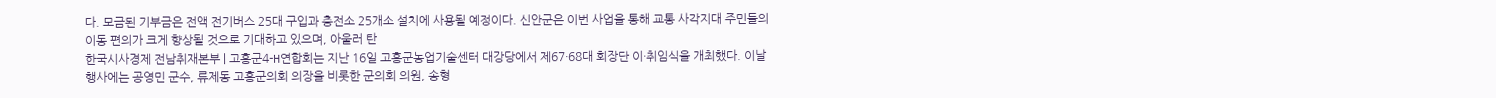다. 모금된 기부금은 전액 전기버스 25대 구입과 충전소 25개소 설치에 사용될 예정이다. 신안군은 이번 사업을 통해 교통 사각지대 주민들의 이동 편의가 크게 향상될 것으로 기대하고 있으며, 아울러 탄
한국시사경제 전남취재본부 | 고흥군4-H연합회는 지난 16일 고흥군농업기술센터 대강당에서 제67·68대 회장단 이·취임식을 개최했다. 이날 행사에는 공영민 군수, 류제동 고흥군의회 의장을 비롯한 군의회 의원, 송형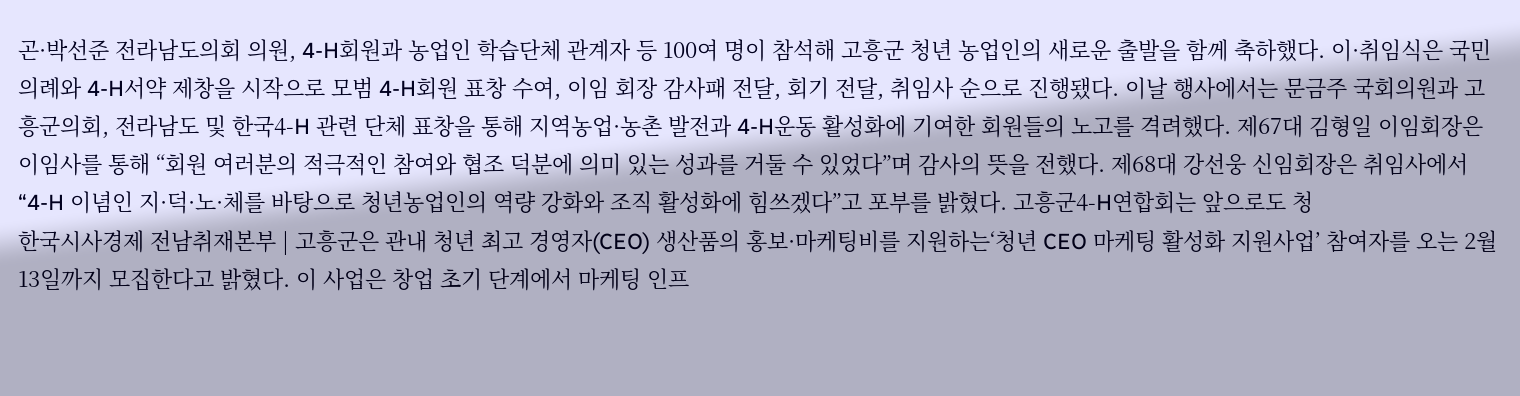곤·박선준 전라남도의회 의원, 4-H회원과 농업인 학습단체 관계자 등 100여 명이 참석해 고흥군 청년 농업인의 새로운 출발을 함께 축하했다. 이·취임식은 국민의례와 4-H서약 제창을 시작으로 모범 4-H회원 표창 수여, 이임 회장 감사패 전달, 회기 전달, 취임사 순으로 진행됐다. 이날 행사에서는 문금주 국회의원과 고흥군의회, 전라남도 및 한국4-H 관련 단체 표창을 통해 지역농업·농촌 발전과 4-H운동 활성화에 기여한 회원들의 노고를 격려했다. 제67대 김형일 이임회장은 이임사를 통해 “회원 여러분의 적극적인 참여와 협조 덕분에 의미 있는 성과를 거둘 수 있었다”며 감사의 뜻을 전했다. 제68대 강선웅 신임회장은 취임사에서 “4-H 이념인 지·덕·노·체를 바탕으로 청년농업인의 역량 강화와 조직 활성화에 힘쓰겠다”고 포부를 밝혔다. 고흥군4-H연합회는 앞으로도 청
한국시사경제 전남취재본부 | 고흥군은 관내 청년 최고 경영자(CEO) 생산품의 홍보·마케팅비를 지원하는‘청년 CEO 마케팅 활성화 지원사업’ 참여자를 오는 2월 13일까지 모집한다고 밝혔다. 이 사업은 창업 초기 단계에서 마케팅 인프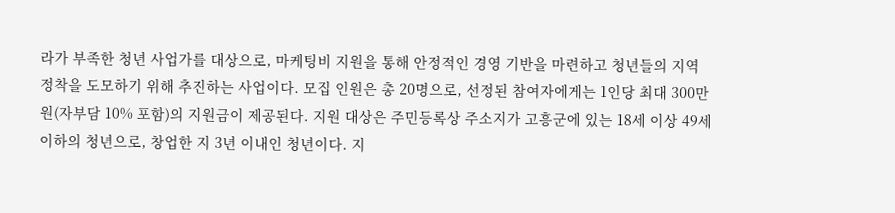라가 부족한 청년 사업가를 대상으로, 마케팅비 지원을 통해 안정적인 경영 기반을 마련하고 청년들의 지역 정착을 도모하기 위해 추진하는 사업이다. 모집 인원은 총 20명으로, 선정된 참여자에게는 1인당 최대 300만 원(자부담 10% 포함)의 지원금이 제공된다. 지원 대상은 주민등록상 주소지가 고흥군에 있는 18세 이상 49세 이하의 청년으로, 창업한 지 3년 이내인 청년이다. 지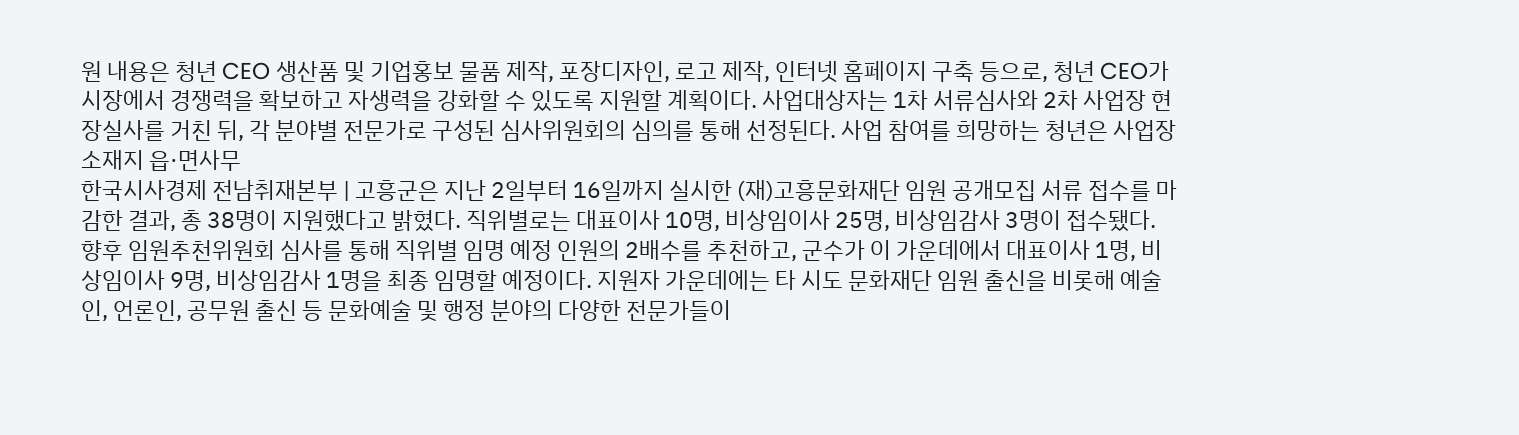원 내용은 청년 CEO 생산품 및 기업홍보 물품 제작, 포장디자인, 로고 제작, 인터넷 홈페이지 구축 등으로, 청년 CEO가 시장에서 경쟁력을 확보하고 자생력을 강화할 수 있도록 지원할 계획이다. 사업대상자는 1차 서류심사와 2차 사업장 현장실사를 거친 뒤, 각 분야별 전문가로 구성된 심사위원회의 심의를 통해 선정된다. 사업 참여를 희망하는 청년은 사업장 소재지 읍·면사무
한국시사경제 전남취재본부 | 고흥군은 지난 2일부터 16일까지 실시한 (재)고흥문화재단 임원 공개모집 서류 접수를 마감한 결과, 총 38명이 지원했다고 밝혔다. 직위별로는 대표이사 10명, 비상임이사 25명, 비상임감사 3명이 접수됐다. 향후 임원추천위원회 심사를 통해 직위별 임명 예정 인원의 2배수를 추천하고, 군수가 이 가운데에서 대표이사 1명, 비상임이사 9명, 비상임감사 1명을 최종 임명할 예정이다. 지원자 가운데에는 타 시도 문화재단 임원 출신을 비롯해 예술인, 언론인, 공무원 출신 등 문화예술 및 행정 분야의 다양한 전문가들이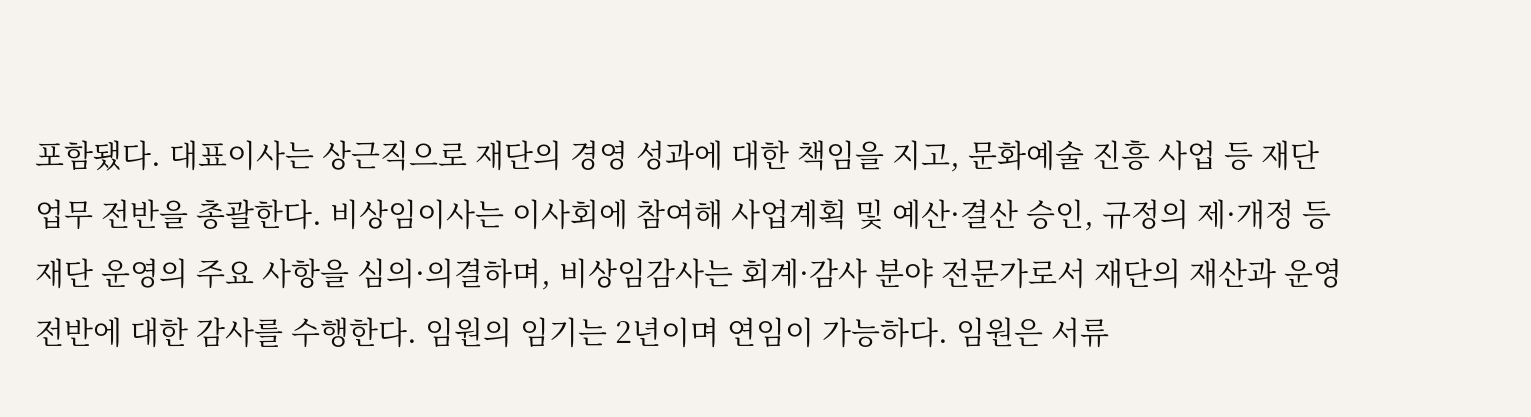포함됐다. 대표이사는 상근직으로 재단의 경영 성과에 대한 책임을 지고, 문화예술 진흥 사업 등 재단 업무 전반을 총괄한다. 비상임이사는 이사회에 참여해 사업계획 및 예산·결산 승인, 규정의 제·개정 등 재단 운영의 주요 사항을 심의·의결하며, 비상임감사는 회계·감사 분야 전문가로서 재단의 재산과 운영 전반에 대한 감사를 수행한다. 임원의 임기는 2년이며 연임이 가능하다. 임원은 서류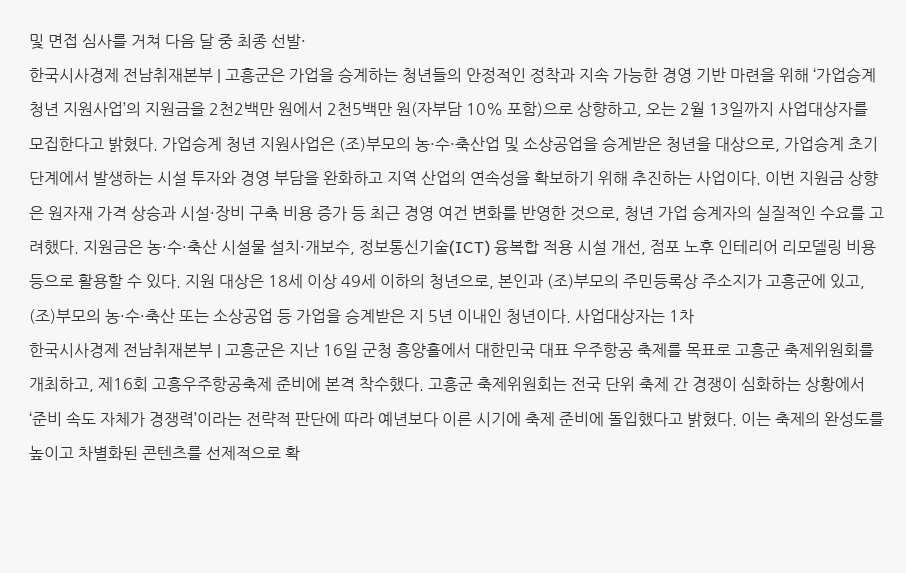및 면접 심사를 거쳐 다음 달 중 최종 선발·
한국시사경제 전남취재본부 | 고흥군은 가업을 승계하는 청년들의 안정적인 정착과 지속 가능한 경영 기반 마련을 위해 ‘가업승계 청년 지원사업’의 지원금을 2천2백만 원에서 2천5백만 원(자부담 10% 포함)으로 상향하고, 오는 2월 13일까지 사업대상자를 모집한다고 밝혔다. 가업승계 청년 지원사업은 (조)부모의 농·수·축산업 및 소상공업을 승계받은 청년을 대상으로, 가업승계 초기 단계에서 발생하는 시설 투자와 경영 부담을 완화하고 지역 산업의 연속성을 확보하기 위해 추진하는 사업이다. 이번 지원금 상향은 원자재 가격 상승과 시설·장비 구축 비용 증가 등 최근 경영 여건 변화를 반영한 것으로, 청년 가업 승계자의 실질적인 수요를 고려했다. 지원금은 농·수·축산 시설물 설치·개보수, 정보통신기술(ICT) 융복합 적용 시설 개선, 점포 노후 인테리어 리모델링 비용 등으로 활용할 수 있다. 지원 대상은 18세 이상 49세 이하의 청년으로, 본인과 (조)부모의 주민등록상 주소지가 고흥군에 있고, (조)부모의 농·수·축산 또는 소상공업 등 가업을 승계받은 지 5년 이내인 청년이다. 사업대상자는 1차
한국시사경제 전남취재본부 | 고흥군은 지난 16일 군청 흥양홀에서 대한민국 대표 우주항공 축제를 목표로 고흥군 축제위원회를 개최하고, 제16회 고흥우주항공축제 준비에 본격 착수했다. 고흥군 축제위원회는 전국 단위 축제 간 경쟁이 심화하는 상황에서 ‘준비 속도 자체가 경쟁력’이라는 전략적 판단에 따라 예년보다 이른 시기에 축제 준비에 돌입했다고 밝혔다. 이는 축제의 완성도를 높이고 차별화된 콘텐츠를 선제적으로 확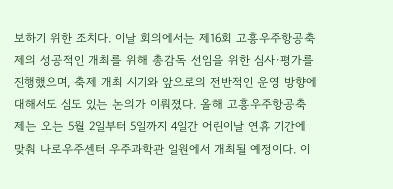보하기 위한 조치다. 이날 회의에서는 제16회 고흥우주항공축제의 성공적인 개최를 위해 총감독 선임을 위한 심사·평가를 진행했으며, 축제 개최 시기와 앞으로의 전반적인 운영 방향에 대해서도 심도 있는 논의가 이뤄졌다. 올해 고흥우주항공축제는 오는 5월 2일부터 5일까지 4일간 어린이날 연휴 기간에 맞춰 나로우주센터 우주과학관 일원에서 개최될 예정이다. 이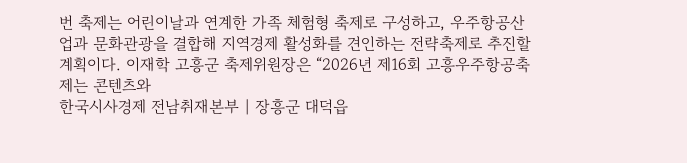번 축제는 어린이날과 연계한 가족 체험형 축제로 구성하고, 우주항공산업과 문화관광을 결합해 지역경제 활성화를 견인하는 전략축제로 추진할 계획이다. 이재학 고흥군 축제위원장은 “2026년 제16회 고흥우주항공축제는 콘텐츠와
한국시사경제 전남취재본부 | 장흥군 대덕읍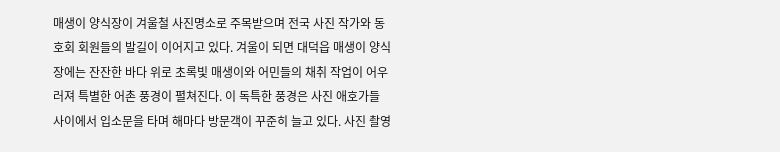매생이 양식장이 겨울철 사진명소로 주목받으며 전국 사진 작가와 동호회 회원들의 발길이 이어지고 있다. 겨울이 되면 대덕읍 매생이 양식장에는 잔잔한 바다 위로 초록빛 매생이와 어민들의 채취 작업이 어우러져 특별한 어촌 풍경이 펼쳐진다. 이 독특한 풍경은 사진 애호가들 사이에서 입소문을 타며 해마다 방문객이 꾸준히 늘고 있다. 사진 촬영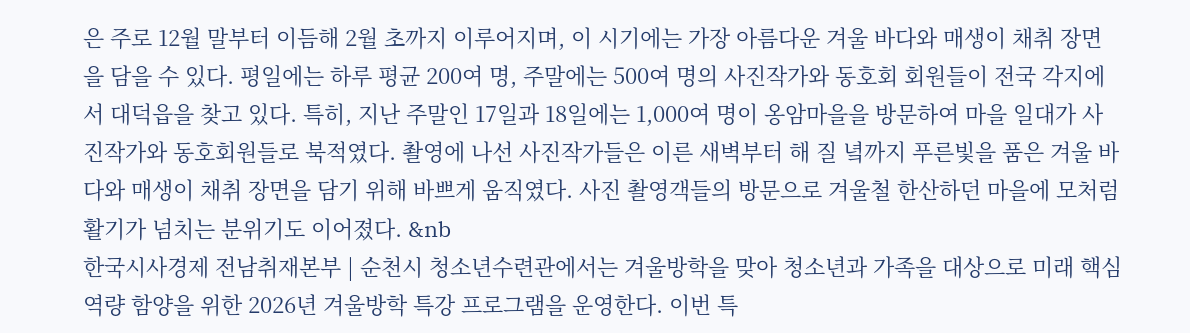은 주로 12월 말부터 이듬해 2월 초까지 이루어지며, 이 시기에는 가장 아름다운 겨울 바다와 매생이 채취 장면을 담을 수 있다. 평일에는 하루 평균 200여 명, 주말에는 500여 명의 사진작가와 동호회 회원들이 전국 각지에서 대덕읍을 찾고 있다. 특히, 지난 주말인 17일과 18일에는 1,000여 명이 옹암마을을 방문하여 마을 일대가 사진작가와 동호회원들로 북적였다. 촬영에 나선 사진작가들은 이른 새벽부터 해 질 녘까지 푸른빛을 품은 겨울 바다와 매생이 채취 장면을 담기 위해 바쁘게 움직였다. 사진 촬영객들의 방문으로 겨울철 한산하던 마을에 모처럼 활기가 넘치는 분위기도 이어졌다. &nb
한국시사경제 전남취재본부 | 순천시 청소년수련관에서는 겨울방학을 맞아 청소년과 가족을 대상으로 미래 핵심 역량 함양을 위한 2026년 겨울방학 특강 프로그램을 운영한다. 이번 특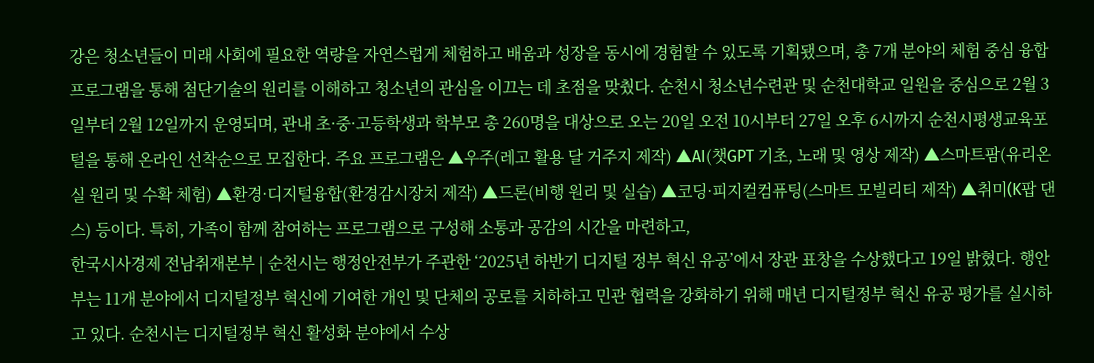강은 청소년들이 미래 사회에 필요한 역량을 자연스럽게 체험하고 배움과 성장을 동시에 경험할 수 있도록 기획됐으며, 총 7개 분야의 체험 중심 융합프로그램을 통해 첨단기술의 원리를 이해하고 청소년의 관심을 이끄는 데 초점을 맞췄다. 순천시 청소년수련관 및 순천대학교 일원을 중심으로 2월 3일부터 2월 12일까지 운영되며, 관내 초·중·고등학생과 학부모 총 260명을 대상으로 오는 20일 오전 10시부터 27일 오후 6시까지 순천시평생교육포털을 통해 온라인 선착순으로 모집한다. 주요 프로그램은 ▲우주(레고 활용 달 거주지 제작) ▲AI(챗GPT 기초, 노래 및 영상 제작) ▲스마트팜(유리온실 원리 및 수확 체험) ▲환경·디지털융합(환경감시장치 제작) ▲드론(비행 원리 및 실습) ▲코딩·피지컬컴퓨팅(스마트 모빌리티 제작) ▲취미(K팝 댄스) 등이다. 특히, 가족이 함께 참여하는 프로그램으로 구성해 소통과 공감의 시간을 마련하고,
한국시사경제 전남취재본부 | 순천시는 행정안전부가 주관한 ‘2025년 하반기 디지털 정부 혁신 유공’에서 장관 표창을 수상했다고 19일 밝혔다. 행안부는 11개 분야에서 디지털정부 혁신에 기여한 개인 및 단체의 공로를 치하하고 민관 협력을 강화하기 위해 매년 디지털정부 혁신 유공 평가를 실시하고 있다. 순천시는 디지털정부 혁신 활성화 분야에서 수상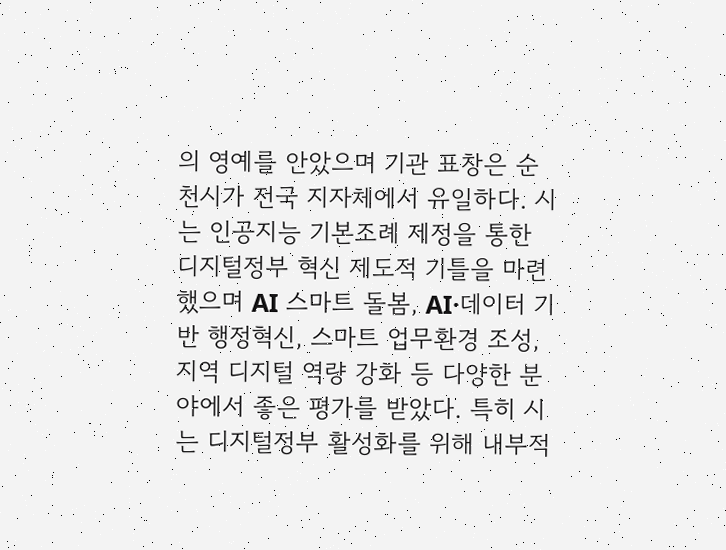의 영예를 안았으며 기관 표창은 순천시가 전국 지자체에서 유일하다. 시는 인공지능 기본조례 제정을 통한 디지털정부 혁신 제도적 기틀을 마련했으며 AI 스마트 돌봄, AI·데이터 기반 행정혁신, 스마트 업무환경 조성, 지역 디지털 역량 강화 등 다양한 분야에서 좋은 평가를 받았다. 특히 시는 디지털정부 활성화를 위해 내부적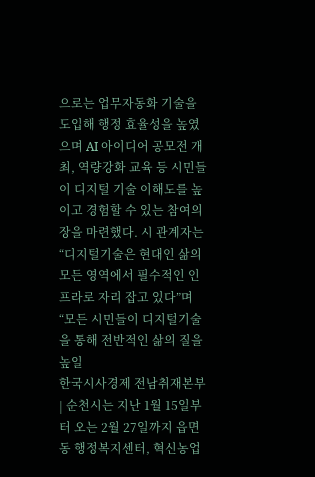으로는 업무자동화 기술을 도입해 행정 효율성을 높였으며 AI 아이디어 공모전 개최, 역량강화 교육 등 시민들이 디지털 기술 이해도를 높이고 경험할 수 있는 참여의 장을 마련했다. 시 관계자는 “디지털기술은 현대인 삶의 모든 영역에서 필수적인 인프라로 자리 잡고 있다”며 “모든 시민들이 디지털기술을 통해 전반적인 삶의 질을 높일
한국시사경제 전남취재본부 | 순천시는 지난 1월 15일부터 오는 2월 27일까지 읍면동 행정복지센터, 혁신농업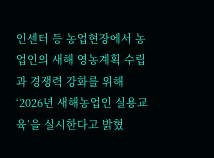인센터 등 농업현장에서 농업인의 새해 영농계획 수립과 경쟁력 강화를 위해 ‘2026년 새해농업인 실용교육’을 실시한다고 밝혔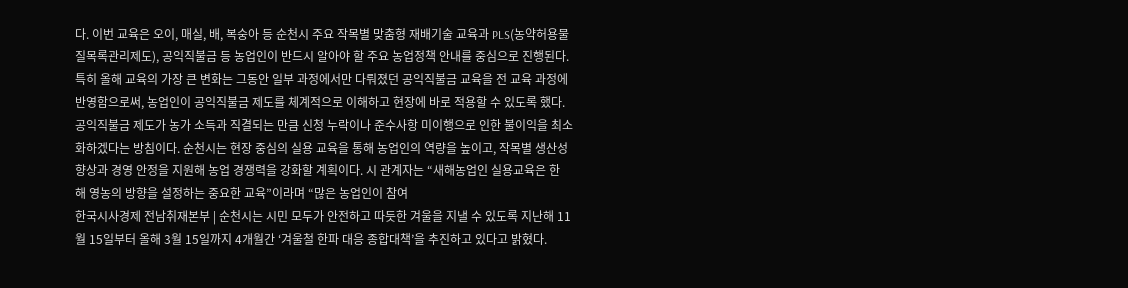다. 이번 교육은 오이, 매실, 배, 복숭아 등 순천시 주요 작목별 맞춤형 재배기술 교육과 PLS(농약허용물질목록관리제도), 공익직불금 등 농업인이 반드시 알아야 할 주요 농업정책 안내를 중심으로 진행된다. 특히 올해 교육의 가장 큰 변화는 그동안 일부 과정에서만 다뤄졌던 공익직불금 교육을 전 교육 과정에 반영함으로써, 농업인이 공익직불금 제도를 체계적으로 이해하고 현장에 바로 적용할 수 있도록 했다. 공익직불금 제도가 농가 소득과 직결되는 만큼 신청 누락이나 준수사항 미이행으로 인한 불이익을 최소화하겠다는 방침이다. 순천시는 현장 중심의 실용 교육을 통해 농업인의 역량을 높이고, 작목별 생산성 향상과 경영 안정을 지원해 농업 경쟁력을 강화할 계획이다. 시 관계자는 “새해농업인 실용교육은 한 해 영농의 방향을 설정하는 중요한 교육”이라며 “많은 농업인이 참여
한국시사경제 전남취재본부 | 순천시는 시민 모두가 안전하고 따듯한 겨울을 지낼 수 있도록 지난해 11월 15일부터 올해 3월 15일까지 4개월간 ‘겨울철 한파 대응 종합대책’을 추진하고 있다고 밝혔다.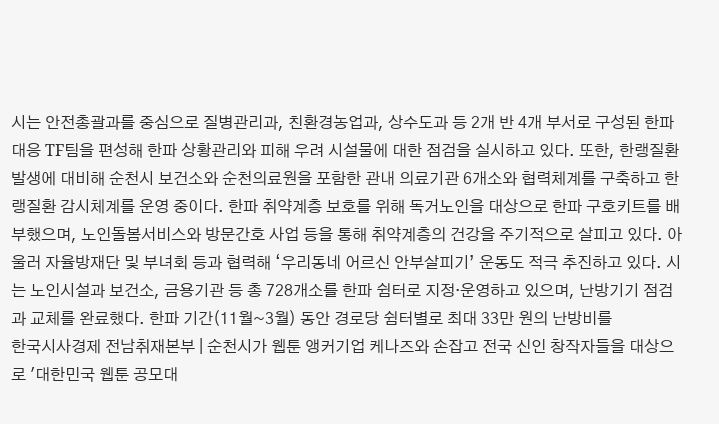시는 안전총괄과를 중심으로 질병관리과, 친환경농업과, 상수도과 등 2개 반 4개 부서로 구성된 한파 대응 TF팀을 편성해 한파 상황관리와 피해 우려 시설물에 대한 점검을 실시하고 있다. 또한, 한랭질환 발생에 대비해 순천시 보건소와 순천의료원을 포함한 관내 의료기관 6개소와 협력체계를 구축하고 한랭질환 감시체계를 운영 중이다. 한파 취약계층 보호를 위해 독거노인을 대상으로 한파 구호키트를 배부했으며, 노인돌봄서비스와 방문간호 사업 등을 통해 취약계층의 건강을 주기적으로 살피고 있다. 아울러 자율방재단 및 부녀회 등과 협력해 ‘우리동네 어르신 안부살피기’ 운동도 적극 추진하고 있다. 시는 노인시설과 보건소, 금용기관 등 총 728개소를 한파 쉼터로 지정·운영하고 있으며, 난방기기 점검과 교체를 완료했다. 한파 기간(11월~3월) 동안 경로당 쉼터별로 최대 33만 원의 난방비를
한국시사경제 전남취재본부 | 순천시가 웹툰 앵커기업 케나즈와 손잡고 전국 신인 창작자들을 대상으로 '대한민국 웹툰 공모대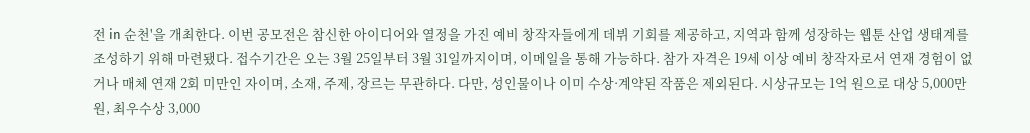전 in 순천'을 개최한다. 이번 공모전은 참신한 아이디어와 열정을 가진 예비 창작자들에게 데뷔 기회를 제공하고, 지역과 함께 성장하는 웹툰 산업 생태계를 조성하기 위해 마련됐다. 접수기간은 오는 3월 25일부터 3월 31일까지이며, 이메일을 통해 가능하다. 참가 자격은 19세 이상 예비 창작자로서 연재 경험이 없거나 매체 연재 2회 미만인 자이며, 소재, 주제, 장르는 무관하다. 다만, 성인물이나 이미 수상·계약된 작품은 제외된다. 시상규모는 1억 원으로 대상 5,000만원, 최우수상 3,000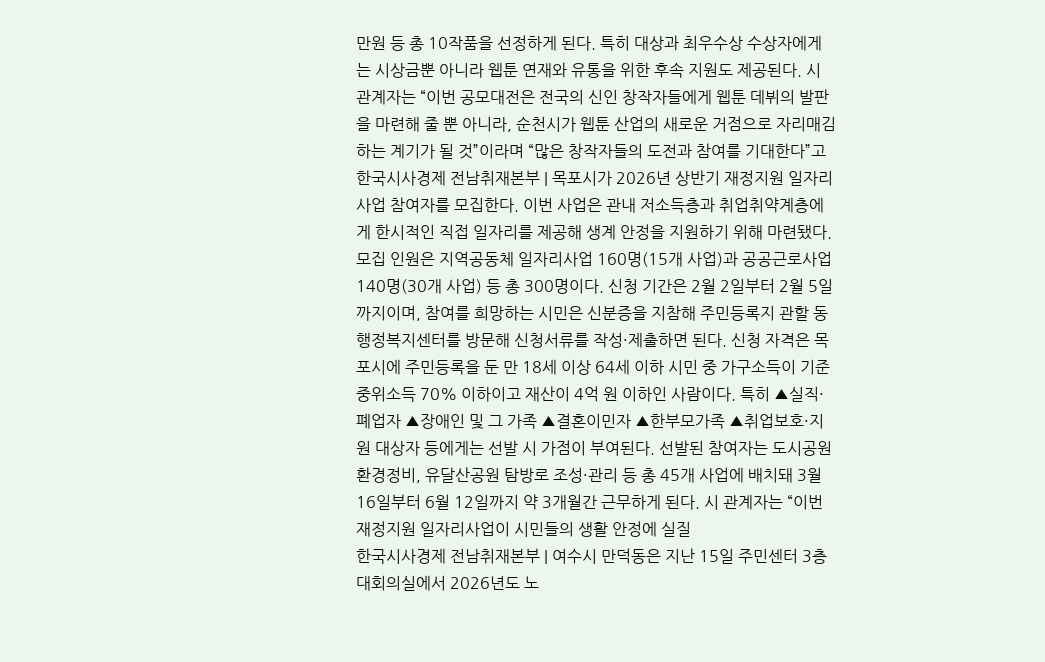만원 등 총 10작품을 선정하게 된다. 특히 대상과 최우수상 수상자에게는 시상금뿐 아니라 웹툰 연재와 유통을 위한 후속 지원도 제공된다. 시 관계자는 “이번 공모대전은 전국의 신인 창작자들에게 웹툰 데뷔의 발판을 마련해 줄 뿐 아니라, 순천시가 웹툰 산업의 새로운 거점으로 자리매김하는 계기가 될 것”이라며 “많은 창작자들의 도전과 참여를 기대한다”고
한국시사경제 전남취재본부 | 목포시가 2026년 상반기 재정지원 일자리사업 참여자를 모집한다. 이번 사업은 관내 저소득층과 취업취약계층에게 한시적인 직접 일자리를 제공해 생계 안정을 지원하기 위해 마련됐다. 모집 인원은 지역공동체 일자리사업 160명(15개 사업)과 공공근로사업 140명(30개 사업) 등 총 300명이다. 신청 기간은 2월 2일부터 2월 5일까지이며, 참여를 희망하는 시민은 신분증을 지참해 주민등록지 관할 동 행정복지센터를 방문해 신청서류를 작성·제출하면 된다. 신청 자격은 목포시에 주민등록을 둔 만 18세 이상 64세 이하 시민 중 가구소득이 기준중위소득 70% 이하이고 재산이 4억 원 이하인 사람이다. 특히 ▲실직·폐업자 ▲장애인 및 그 가족 ▲결혼이민자 ▲한부모가족 ▲취업보호·지원 대상자 등에게는 선발 시 가점이 부여된다. 선발된 참여자는 도시공원 환경정비, 유달산공원 탐방로 조성·관리 등 총 45개 사업에 배치돼 3월 16일부터 6월 12일까지 약 3개월간 근무하게 된다. 시 관계자는 “이번 재정지원 일자리사업이 시민들의 생활 안정에 실질
한국시사경제 전남취재본부 | 여수시 만덕동은 지난 15일 주민센터 3층 대회의실에서 2026년도 노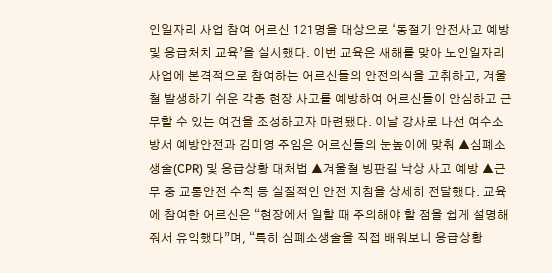인일자리 사업 참여 어르신 121명을 대상으로 ‘동절기 안전사고 예방 및 응급처치 교육’을 실시했다. 이번 교육은 새해를 맞아 노인일자리 사업에 본격적으로 참여하는 어르신들의 안전의식을 고취하고, 겨울철 발생하기 쉬운 각종 현장 사고를 예방하여 어르신들이 안심하고 근무할 수 있는 여건을 조성하고자 마련됐다. 이날 강사로 나선 여수소방서 예방안전과 김미영 주임은 어르신들의 눈높이에 맞춰 ▲심폐소생술(CPR) 및 응급상황 대처법 ▲겨울철 빙판길 낙상 사고 예방 ▲근무 중 교통안전 수칙 등 실질적인 안전 지침을 상세히 전달했다. 교육에 참여한 어르신은 “현장에서 일할 때 주의해야 할 점을 쉽게 설명해줘서 유익했다”며, “특히 심폐소생술을 직접 배워보니 응급상황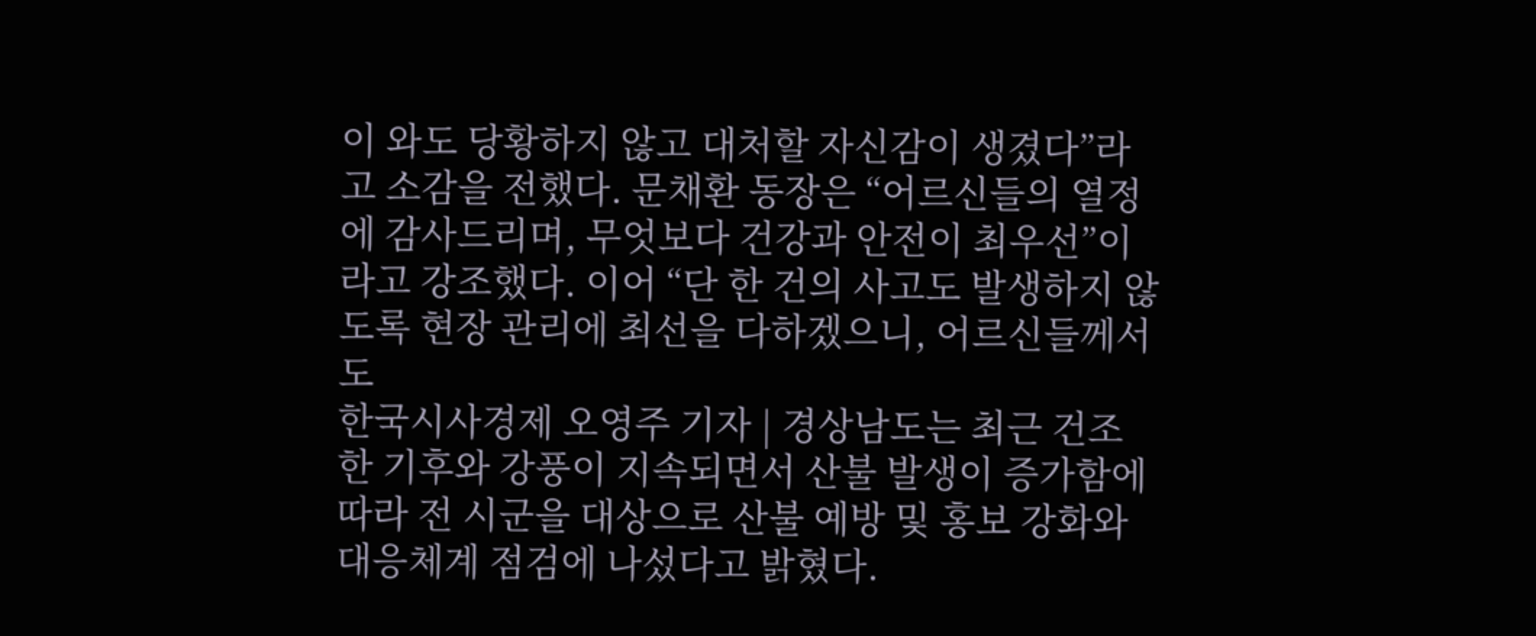이 와도 당황하지 않고 대처할 자신감이 생겼다”라고 소감을 전했다. 문채환 동장은 “어르신들의 열정에 감사드리며, 무엇보다 건강과 안전이 최우선”이라고 강조했다. 이어 “단 한 건의 사고도 발생하지 않도록 현장 관리에 최선을 다하겠으니, 어르신들께서도
한국시사경제 오영주 기자 | 경상남도는 최근 건조한 기후와 강풍이 지속되면서 산불 발생이 증가함에 따라 전 시군을 대상으로 산불 예방 및 홍보 강화와 대응체계 점검에 나섰다고 밝혔다.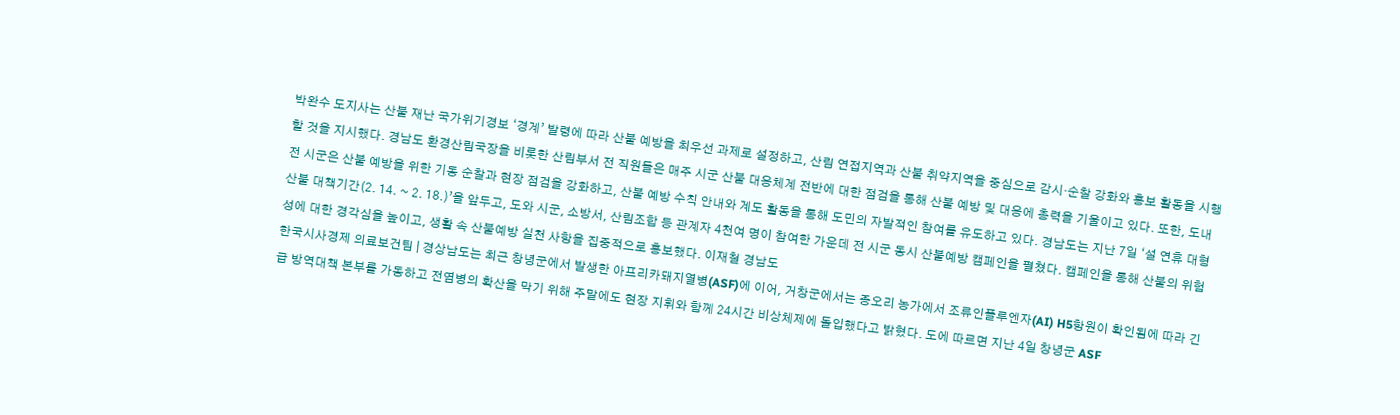박완수 도지사는 산불 재난 국가위기경보 ‘경계’ 발령에 따라 산불 예방을 최우선 과제로 설정하고, 산림 연접지역과 산불 취약지역을 중심으로 감시·순찰 강화와 홍보 활동을 시행할 것을 지시했다. 경남도 환경산림국장을 비롯한 산림부서 전 직원들은 매주 시군 산불 대응체계 전반에 대한 점검을 통해 산불 예방 및 대응에 총력을 기울이고 있다. 또한, 도내 전 시군은 산불 예방을 위한 기동 순찰과 현장 점검을 강화하고, 산불 예방 수칙 안내와 계도 활동을 통해 도민의 자발적인 참여를 유도하고 있다. 경남도는 지난 7일 ‘설 연휴 대형산불 대책기간(2. 14. ~ 2. 18.)’을 앞두고, 도와 시군, 소방서, 산림조합 등 관계자 4천여 명이 참여한 가운데 전 시군 동시 산불예방 캠페인을 펼쳤다. 캠페인을 통해 산불의 위험성에 대한 경각심을 높이고, 생활 속 산불예방 실천 사항을 집중적으로 홍보했다. 이재철 경남도
한국시사경제 의료보건팀 | 경상남도는 최근 창녕군에서 발생한 아프리카돼지열병(ASF)에 이어, 거창군에서는 종오리 농가에서 조류인플루엔자(AI) H5항원이 확인됨에 따라 긴급 방역대책 본부를 가동하고 전염병의 확산을 막기 위해 주말에도 현장 지휘와 함께 24시간 비상체제에 돌입했다고 밝혔다. 도에 따르면 지난 4일 창녕군 ASF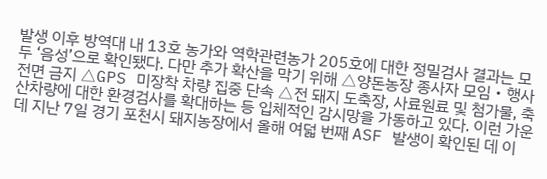발생 이후 방역대 내 13호 농가와 역학관련농가 205호에 대한 정밀검사 결과는 모두 ‘음성’으로 확인됐다. 다만 추가 확산을 막기 위해 △양돈농장 종사자 모임‧행사 전면 금지 △GPS 미장착 차량 집중 단속 △전 돼지 도축장, 사료원료 및 첨가물, 축산차량에 대한 환경검사를 확대하는 등 입체적인 감시망을 가동하고 있다. 이런 가운데 지난 7일 경기 포천시 돼지농장에서 올해 여덟 번째 ASF 발생이 확인된 데 이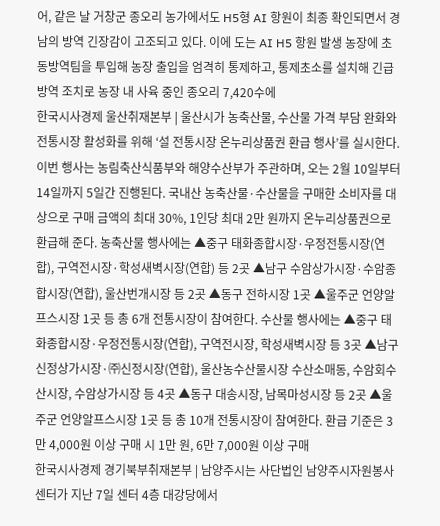어, 같은 날 거창군 종오리 농가에서도 H5형 AI 항원이 최종 확인되면서 경남의 방역 긴장감이 고조되고 있다. 이에 도는 AI H5 항원 발생 농장에 초동방역팀을 투입해 농장 출입을 엄격히 통제하고, 통제초소를 설치해 긴급 방역 조치로 농장 내 사육 중인 종오리 7,420수에
한국시사경제 울산취재본부 | 울산시가 농축산물, 수산물 가격 부담 완화와 전통시장 활성화를 위해 ‘설 전통시장 온누리상품권 환급 행사’를 실시한다. 이번 행사는 농림축산식품부와 해양수산부가 주관하며, 오는 2월 10일부터 14일까지 5일간 진행된다. 국내산 농축산물·수산물을 구매한 소비자를 대상으로 구매 금액의 최대 30%, 1인당 최대 2만 원까지 온누리상품권으로 환급해 준다. 농축산물 행사에는 ▲중구 태화종합시장·우정전통시장(연합), 구역전시장·학성새벽시장(연합) 등 2곳 ▲남구 수암상가시장·수암종합시장(연합), 울산번개시장 등 2곳 ▲동구 전하시장 1곳 ▲울주군 언양알프스시장 1곳 등 총 6개 전통시장이 참여한다. 수산물 행사에는 ▲중구 태화종합시장·우정전통시장(연합), 구역전시장, 학성새벽시장 등 3곳 ▲남구 신정상가시장·㈜신정시장(연합), 울산농수산물시장 수산소매동, 수암회수산시장, 수암상가시장 등 4곳 ▲동구 대송시장, 남목마성시장 등 2곳 ▲울주군 언양알프스시장 1곳 등 총 10개 전통시장이 참여한다. 환급 기준은 3만 4,000원 이상 구매 시 1만 원, 6만 7,000원 이상 구매
한국시사경제 경기북부취재본부 | 남양주시는 사단법인 남양주시자원봉사센터가 지난 7일 센터 4층 대강당에서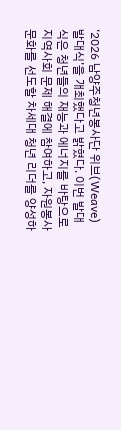‘2026 남양주청년봉사단 위브(Weave) 발대식’을 개최했다고 밝혔다. 이번 발대식은 청년들의 재능과 에너지를 바탕으로 지역사회 문제 해결에 참여하고, 자원봉사 문화를 선도할 차세대 청년 리더를 양성하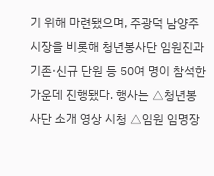기 위해 마련됐으며, 주광덕 남양주시장을 비롯해 청년봉사단 임원진과 기존·신규 단원 등 50여 명이 참석한 가운데 진행됐다. 행사는 △청년봉사단 소개 영상 시청 △임원 임명장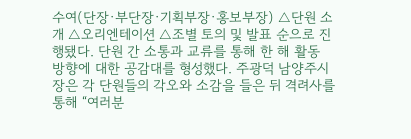수여(단장·부단장·기획부장·홍보부장) △단원 소개 △오리엔테이션 △조별 토의 및 발표 순으로 진행됐다. 단원 간 소통과 교류를 통해 한 해 활동 방향에 대한 공감대를 형성했다. 주광덕 남양주시장은 각 단원들의 각오와 소감을 들은 뒤 격려사를 통해 “여러분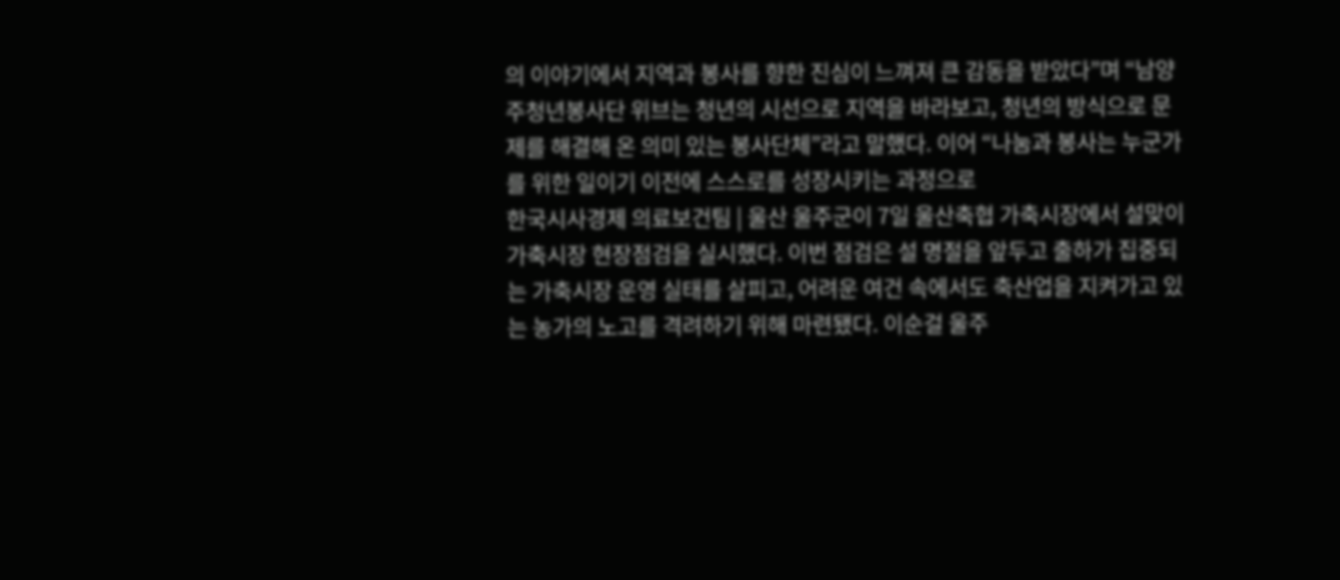의 이야기에서 지역과 봉사를 향한 진심이 느껴져 큰 감동을 받았다”며 “남양주청년봉사단 위브는 청년의 시선으로 지역을 바라보고, 청년의 방식으로 문제를 해결해 온 의미 있는 봉사단체”라고 말했다. 이어 “나눔과 봉사는 누군가를 위한 일이기 이전에 스스로를 성장시키는 과정으로
한국시사경제 의료보건팀 | 울산 울주군이 7일 울산축협 가축시장에서 설맞이 가축시장 현장점검을 실시했다. 이번 점검은 설 명절을 앞두고 출하가 집중되는 가축시장 운영 실태를 살피고, 어려운 여건 속에서도 축산업을 지켜가고 있는 농가의 노고를 격려하기 위해 마련됐다. 이순걸 울주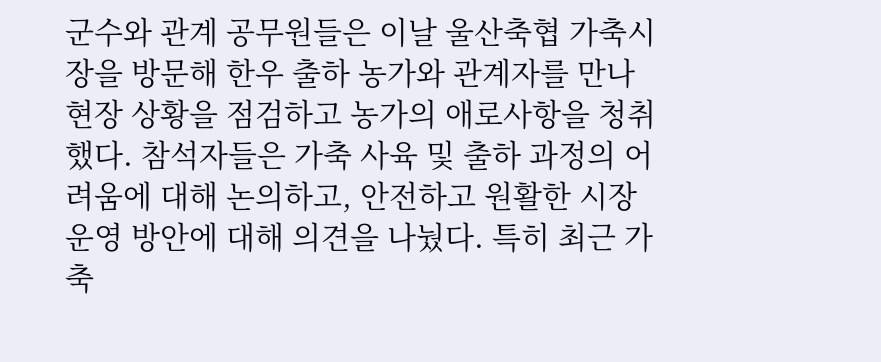군수와 관계 공무원들은 이날 울산축협 가축시장을 방문해 한우 출하 농가와 관계자를 만나 현장 상황을 점검하고 농가의 애로사항을 청취했다. 참석자들은 가축 사육 및 출하 과정의 어려움에 대해 논의하고, 안전하고 원활한 시장 운영 방안에 대해 의견을 나눴다. 특히 최근 가축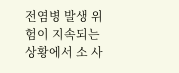전염병 발생 위험이 지속되는 상황에서 소 사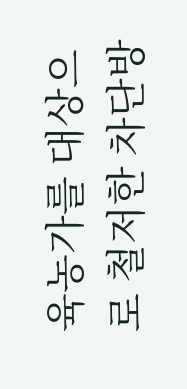육농가를 대상으로 철저한 차단방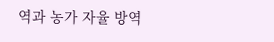역과 농가 자율 방역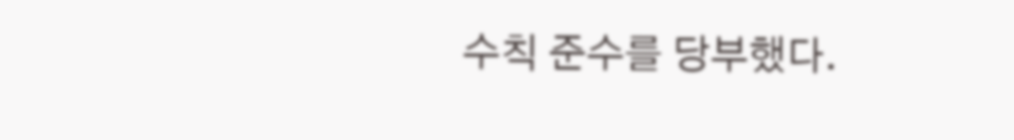수칙 준수를 당부했다.